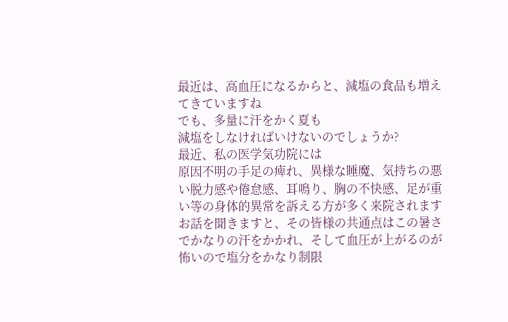最近は、高血圧になるからと、減塩の食品も増えてきていますね
でも、多量に汗をかく夏も
減塩をしなければいけないのでしょうか?
最近、私の医学気功院には
原因不明の手足の痺れ、異様な睡魔、気持ちの悪い脱力感や倦怠感、耳鳴り、胸の不快感、足が重い等の身体的異常を訴える方が多く来院されます
お話を聞きますと、その皆様の共通点はこの暑さでかなりの汗をかかれ、そして血圧が上がるのが怖いので塩分をかなり制限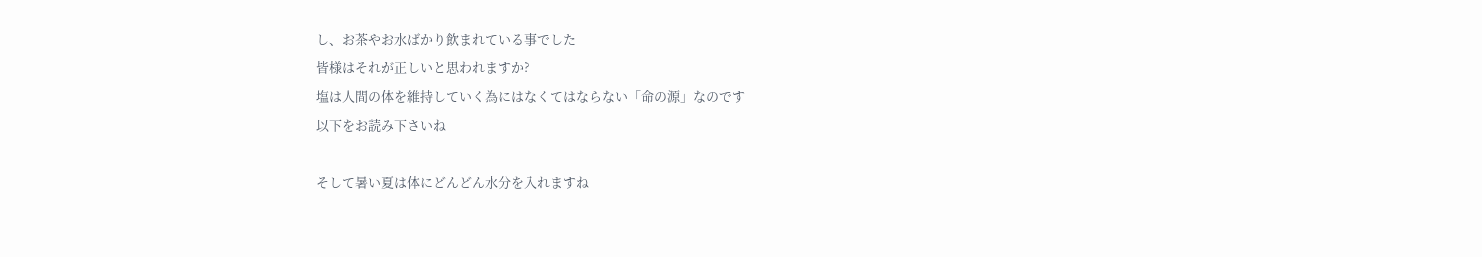し、お茶やお水ばかり飲まれている事でした
皆様はそれが正しいと思われますか?
塩は人間の体を維持していく為にはなくてはならない「命の源」なのです
以下をお読み下さいね

そして暑い夏は体にどんどん水分を入れますね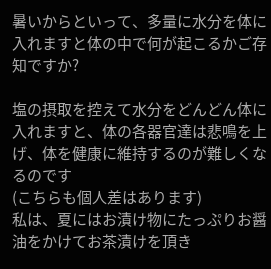暑いからといって、多量に水分を体に入れますと体の中で何が起こるかご存知ですか?

塩の摂取を控えて水分をどんどん体に入れますと、体の各器官達は悲鳴を上げ、体を健康に維持するのが難しくなるのです
(こちらも個人差はあります)
私は、夏にはお漬け物にたっぷりお醤油をかけてお茶漬けを頂き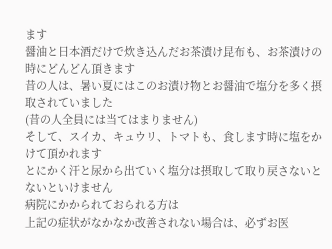ます
醤油と日本酒だけで炊き込んだお茶漬け昆布も、お茶漬けの時にどんどん頂きます
昔の人は、暑い夏にはこのお漬け物とお醤油で塩分を多く摂取されていました
(昔の人全員には当てはまりません)
そして、スイカ、キュウリ、トマトも、食します時に塩をかけて頂かれます
とにかく汗と尿から出ていく塩分は摂取して取り戻さないとないといけません
病院にかかられておられる方は
上記の症状がなかなか改善されない場合は、必ずお医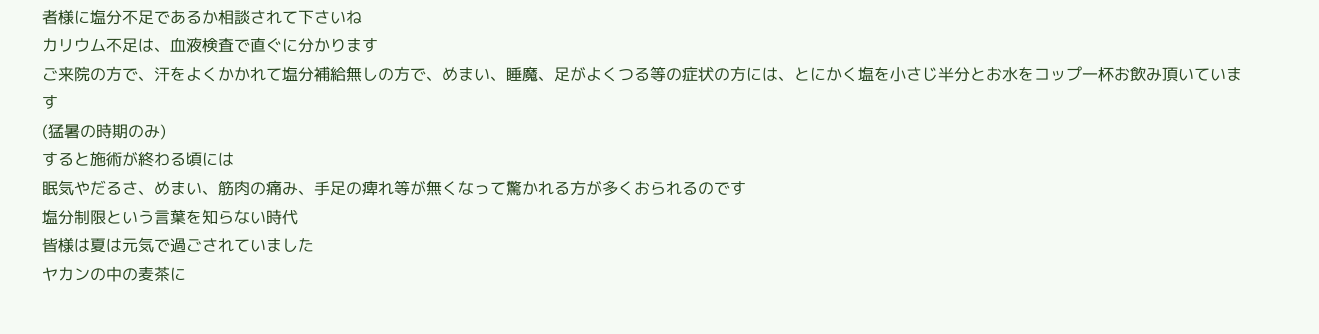者様に塩分不足であるか相談されて下さいね
カリウム不足は、血液検査で直ぐに分かります
ご来院の方で、汗をよくかかれて塩分補給無しの方で、めまい、睡魔、足がよくつる等の症状の方には、とにかく塩を小さじ半分とお水をコップ一杯お飲み頂いています
(猛暑の時期のみ)
すると施術が終わる頃には
眠気やだるさ、めまい、筋肉の痛み、手足の痺れ等が無くなって驚かれる方が多くおられるのです
塩分制限という言葉を知らない時代
皆様は夏は元気で過ごされていました
ヤカンの中の麦茶に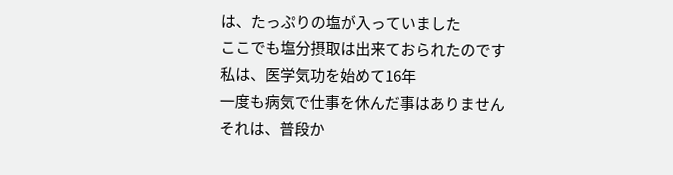は、たっぷりの塩が入っていました
ここでも塩分摂取は出来ておられたのです
私は、医学気功を始めて16年
一度も病気で仕事を休んだ事はありません
それは、普段か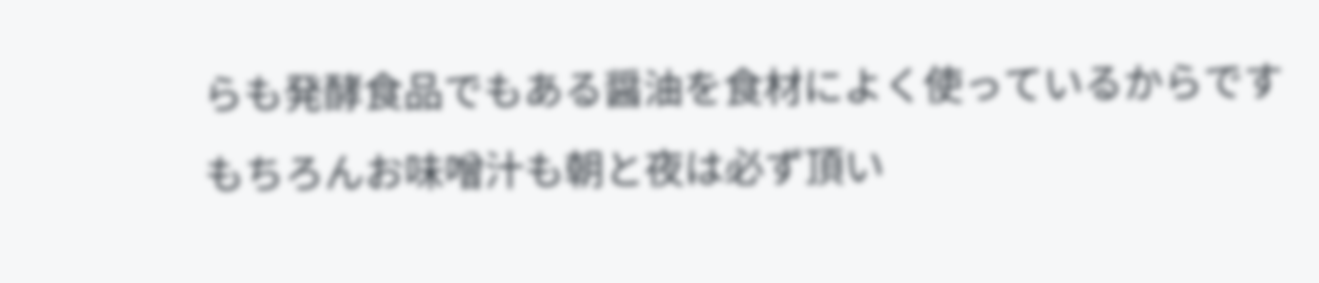らも発酵食品でもある醤油を食材によく使っているからです
もちろんお味噌汁も朝と夜は必ず頂い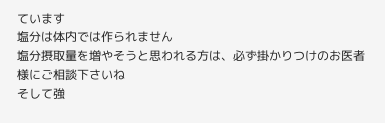ています
塩分は体内では作られません
塩分摂取量を増やそうと思われる方は、必ず掛かりつけのお医者様にご相談下さいね
そして強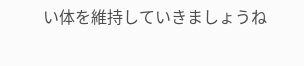い体を維持していきましょうね